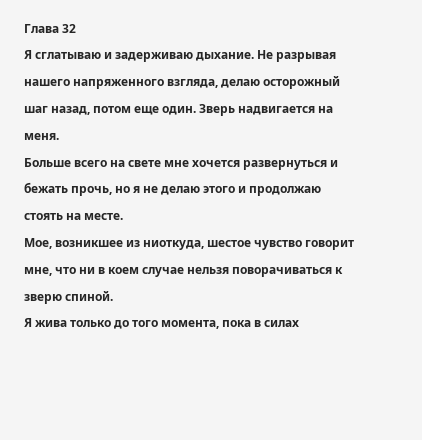Глава 32
Я сглатываю и задерживаю дыхание. Не разрывая нашего напряженного взгляда, делаю осторожный шаг назад, потом еще один. Зверь надвигается на меня.
Больше всего на свете мне хочется развернуться и бежать прочь, но я не делаю этого и продолжаю стоять на месте.
Мое, возникшее из ниоткуда, шестое чувство говорит мне, что ни в коем случае нельзя поворачиваться к зверю спиной.
Я жива только до того момента, пока в силах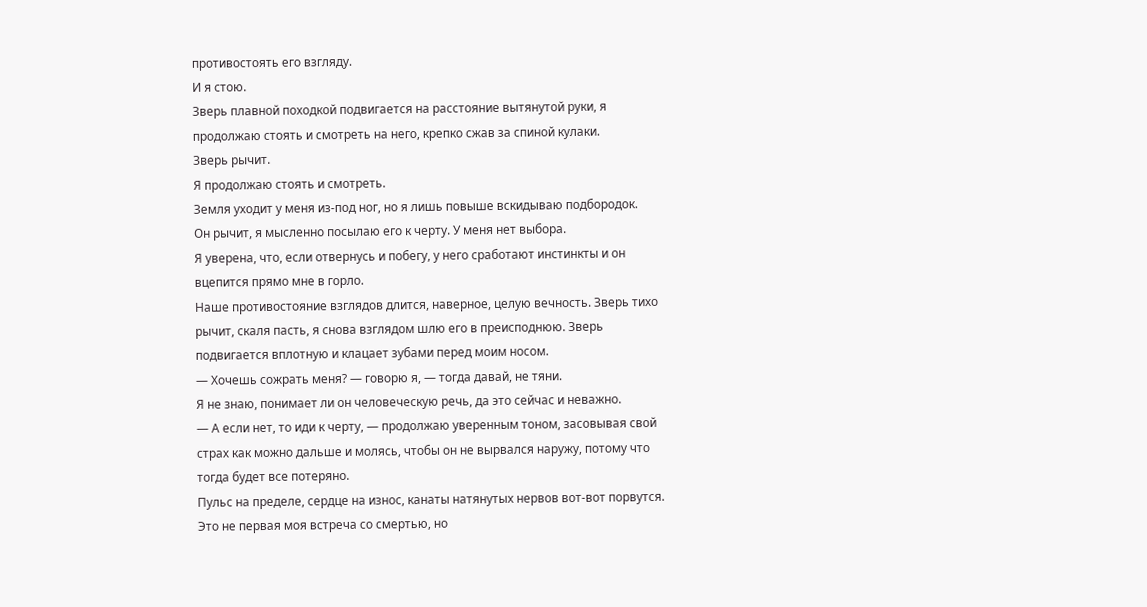противостоять его взгляду.
И я стою.
Зверь плавной походкой подвигается на расстояние вытянутой руки, я продолжаю стоять и смотреть на него, крепко сжав за спиной кулаки.
Зверь рычит.
Я продолжаю стоять и смотреть.
Земля уходит у меня из-под ног, но я лишь повыше вскидываю подбородок.
Он рычит, я мысленно посылаю его к черту. У меня нет выбора.
Я уверена, что, если отвернусь и побегу, у него сработают инстинкты и он вцепится прямо мне в горло.
Наше противостояние взглядов длится, наверное, целую вечность. Зверь тихо рычит, скаля пасть, я снова взглядом шлю его в преисподнюю. Зверь подвигается вплотную и клацает зубами перед моим носом.
— Хочешь сожрать меня? — говорю я, — тогда давай, не тяни.
Я не знаю, понимает ли он человеческую речь, да это сейчас и неважно.
— А если нет, то иди к черту, — продолжаю уверенным тоном, засовывая свой страх как можно дальше и молясь, чтобы он не вырвался наружу, потому что тогда будет все потеряно.
Пульс на пределе, сердце на износ, канаты натянутых нервов вот-вот порвутся. Это не первая моя встреча со смертью, но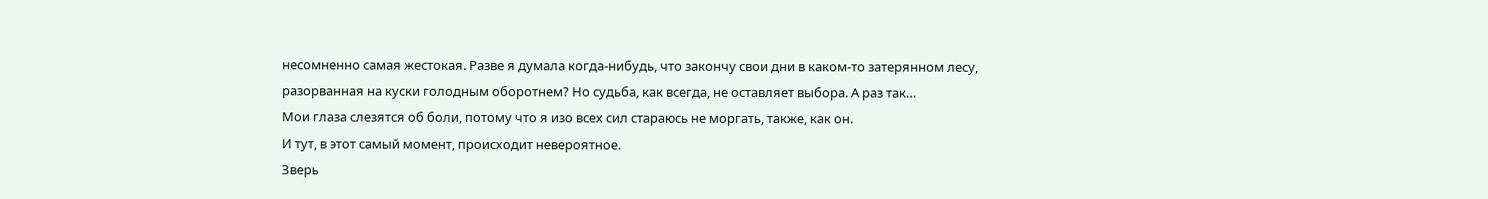несомненно самая жестокая. Разве я думала когда-нибудь, что закончу свои дни в каком-то затерянном лесу, разорванная на куски голодным оборотнем? Но судьба, как всегда, не оставляет выбора. А раз так…
Мои глаза слезятся об боли, потому что я изо всех сил стараюсь не моргать, также, как он.
И тут, в этот самый момент, происходит невероятное.
Зверь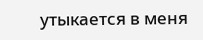утыкается в меня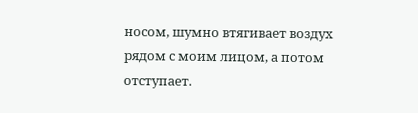носом, шумно втягивает воздух рядом с моим лицом, а потом отступает.